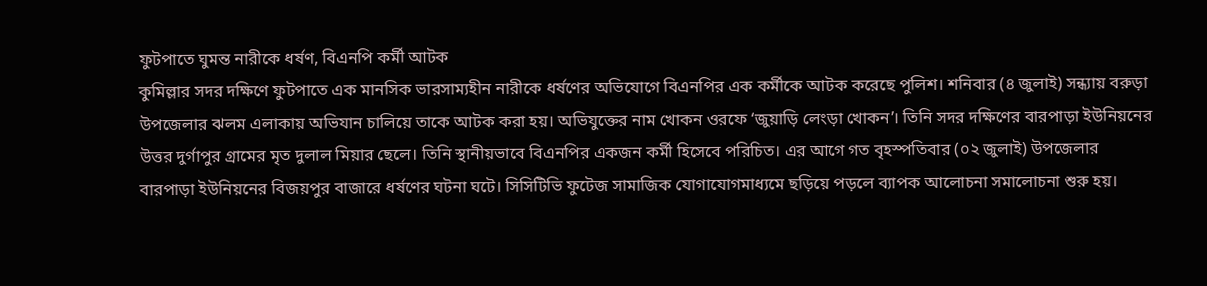ফুটপাতে ঘুমন্ত নারীকে ধর্ষণ, বিএনপি কর্মী আটক
কুমিল্লার সদর দক্ষিণে ফুটপাতে এক মানসিক ভারসাম্যহীন নারীকে ধর্ষণের অভিযোগে বিএনপির এক কর্মীকে আটক করেছে পুলিশ। শনিবার (৪ জুলাই) সন্ধ্যায় বরুড়া উপজেলার ঝলম এলাকায় অভিযান চালিয়ে তাকে আটক করা হয়। অভিযুক্তের নাম খোকন ওরফে ‘জুয়াড়ি লেংড়া খোকন’। তিনি সদর দক্ষিণের বারপাড়া ইউনিয়নের উত্তর দুর্গাপুর গ্রামের মৃত দুলাল মিয়ার ছেলে। তিনি স্থানীয়ভাবে বিএনপির একজন কর্মী হিসেবে পরিচিত। এর আগে গত বৃহস্পতিবার (০২ জুলাই) উপজেলার বারপাড়া ইউনিয়নের বিজয়পুর বাজারে ধর্ষণের ঘটনা ঘটে। সিসিটিভি ফুটেজ সামাজিক যোগাযোগমাধ্যমে ছড়িয়ে পড়লে ব্যাপক আলোচনা সমালোচনা শুরু হয়।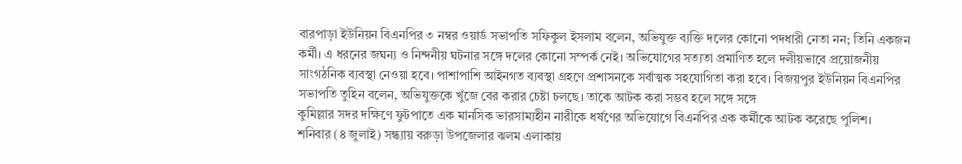বারপাড়া ইউনিয়ন বিএনপির ৩ নম্বর ওয়ার্ড সভাপতি সফিকুল ইসলাম বলেন, অভিযুক্ত ব্যক্তি দলের কোনো পদধারী নেতা নন; তিনি একজন কর্মী। এ ধরনের জঘন্য ও নিন্দনীয় ঘটনার সঙ্গে দলের কোনো সম্পর্ক নেই। অভিযোগের সত্যতা প্রমাণিত হলে দলীয়ভাবে প্রয়োজনীয় সাংগঠনিক ব্যবস্থা নেওয়া হবে। পাশাপাশি আইনগত ব্যবস্থা গ্রহণে প্রশাসনকে সর্বাত্মক সহযোগিতা করা হবে। বিজয়পুর ইউনিয়ন বিএনপির সভাপতি তুহিন বলেন, অভিযুক্তকে খুঁজে বের করার চেষ্টা চলছে। তাকে আটক করা সম্ভব হলে সঙ্গে সঙ্গে
কুমিল্লার সদর দক্ষিণে ফুটপাতে এক মানসিক ভারসাম্যহীন নারীকে ধর্ষণের অভিযোগে বিএনপির এক কর্মীকে আটক করেছে পুলিশ।
শনিবার (৪ জুলাই) সন্ধ্যায় বরুড়া উপজেলার ঝলম এলাকায়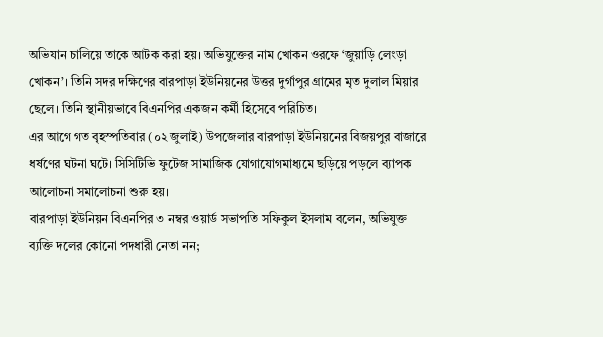অভিযান চালিয়ে তাকে আটক করা হয়। অভিযুক্তের নাম খোকন ওরফে ‘জুয়াড়ি লেংড়া খোকন’। তিনি সদর দক্ষিণের বারপাড়া ইউনিয়নের উত্তর দুর্গাপুর গ্রামের মৃত দুলাল মিয়ার ছেলে। তিনি স্থানীয়ভাবে বিএনপির একজন কর্মী হিসেবে পরিচিত।
এর আগে গত বৃহস্পতিবার (০২ জুলাই) উপজেলার বারপাড়া ইউনিয়নের বিজয়পুর বাজারে ধর্ষণের ঘটনা ঘটে। সিসিটিভি ফুটেজ সামাজিক যোগাযোগমাধ্যমে ছড়িয়ে পড়লে ব্যাপক আলোচনা সমালোচনা শুরু হয়।
বারপাড়া ইউনিয়ন বিএনপির ৩ নম্বর ওয়ার্ড সভাপতি সফিকুল ইসলাম বলেন, অভিযুক্ত ব্যক্তি দলের কোনো পদধারী নেতা নন;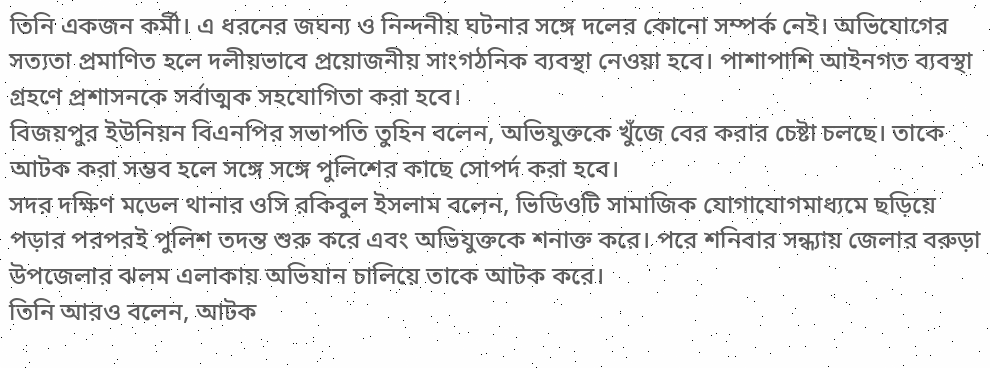তিনি একজন কর্মী। এ ধরনের জঘন্য ও নিন্দনীয় ঘটনার সঙ্গে দলের কোনো সম্পর্ক নেই। অভিযোগের সত্যতা প্রমাণিত হলে দলীয়ভাবে প্রয়োজনীয় সাংগঠনিক ব্যবস্থা নেওয়া হবে। পাশাপাশি আইনগত ব্যবস্থা গ্রহণে প্রশাসনকে সর্বাত্মক সহযোগিতা করা হবে।
বিজয়পুর ইউনিয়ন বিএনপির সভাপতি তুহিন বলেন, অভিযুক্তকে খুঁজে বের করার চেষ্টা চলছে। তাকে আটক করা সম্ভব হলে সঙ্গে সঙ্গে পুলিশের কাছে সোপর্দ করা হবে।
সদর দক্ষিণ মডেল থানার ওসি রকিবুল ইসলাম বলেন, ভিডিওটি সামাজিক যোগাযোগমাধ্যমে ছড়িয়ে পড়ার পরপরই পুলিশ তদন্ত শুরু করে এবং অভিযুক্তকে শনাক্ত করে। পরে শনিবার সন্ধ্যায় জেলার বরুড়া উপজেলার ঝলম এলাকায় অভিযান চালিয়ে তাকে আটক করে।
তিনি আরও বলেন, আটক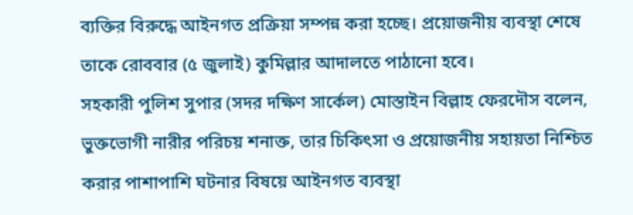ব্যক্তির বিরুদ্ধে আইনগত প্রক্রিয়া সম্পন্ন করা হচ্ছে। প্রয়োজনীয় ব্যবস্থা শেষে তাকে রোববার (৫ জুলাই) কুমিল্লার আদালতে পাঠানো হবে।
সহকারী পুলিশ সুপার (সদর দক্ষিণ সার্কেল) মোস্তাইন বিল্লাহ ফেরদৌস বলেন, ভুক্তভোগী নারীর পরিচয় শনাক্ত, তার চিকিৎসা ও প্রয়োজনীয় সহায়তা নিশ্চিত করার পাশাপাশি ঘটনার বিষয়ে আইনগত ব্যবস্থা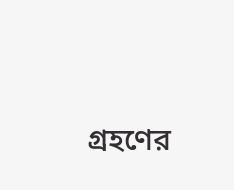গ্রহণের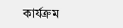কার্যক্রম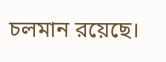চলমান রয়েছে।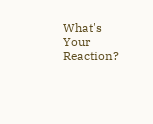What's Your Reaction?